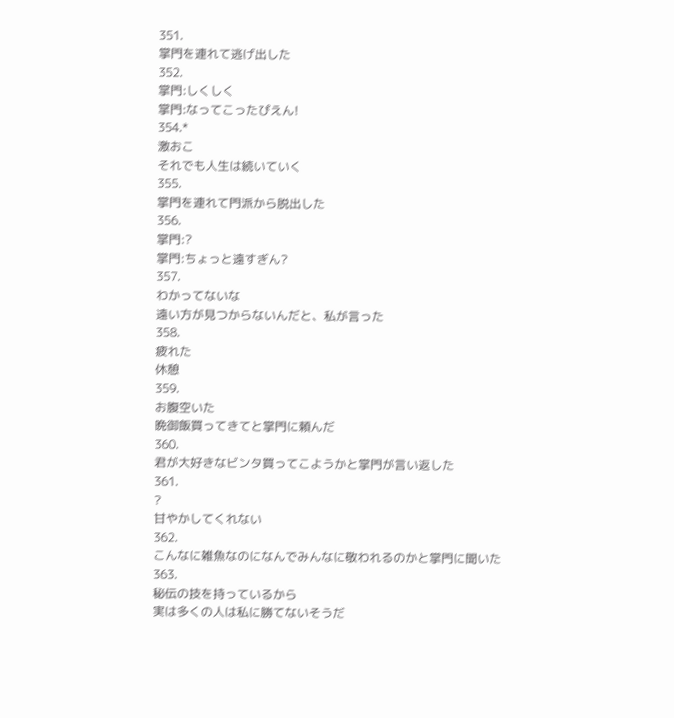351.
掌門を連れて逃げ出した
352.
掌門:しくしく
掌門:なってこったぴえん!
354.*
激おこ
それでも人生は続いていく
355.
掌門を連れて門派から脱出した
356.
掌門:?
掌門:ちょっと遠すぎん?
357.
わかってないな
遠い方が見つからないんだと、私が言った
358.
疲れた
休憩
359.
お腹空いた
晩御飯買ってきてと掌門に頼んだ
360.
君が大好きなビンタ買ってこようかと掌門が言い返した
361.
?
甘やかしてくれない
362.
こんなに雑魚なのになんでみんなに敬われるのかと掌門に聞いた
363.
秘伝の技を持っているから
実は多くの人は私に勝てないそうだ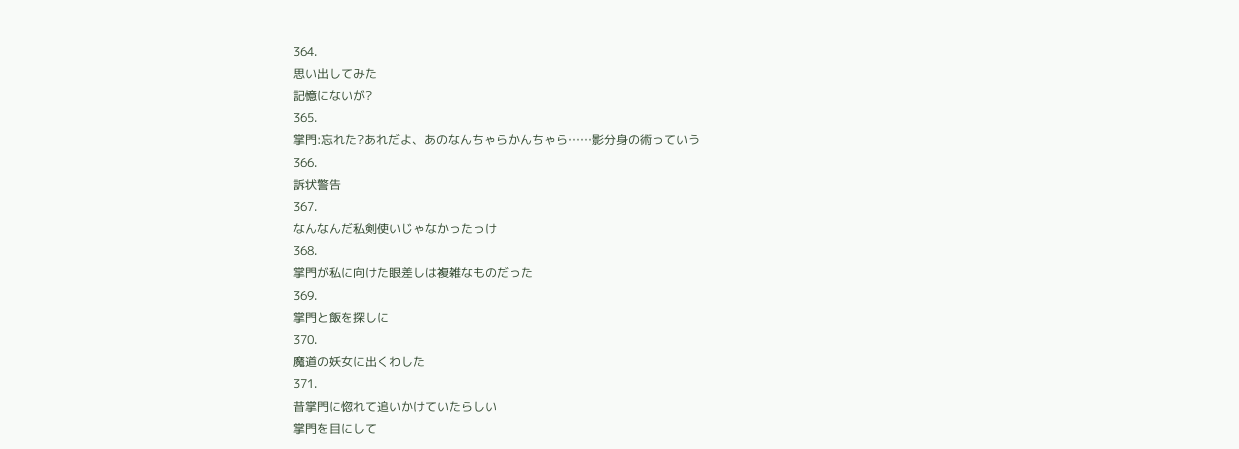364.
思い出してみた
記憶にないが?
365.
掌門:忘れた?あれだよ、あのなんちゃらかんちゃら……影分身の術っていう
366.
訴状警告
367.
なんなんだ私剣使いじゃなかったっけ
368.
掌門が私に向けた眼差しは複雑なものだった
369.
掌門と飯を探しに
370.
魔道の妖女に出くわした
371.
昔掌門に惚れて追いかけていたらしい
掌門を目にして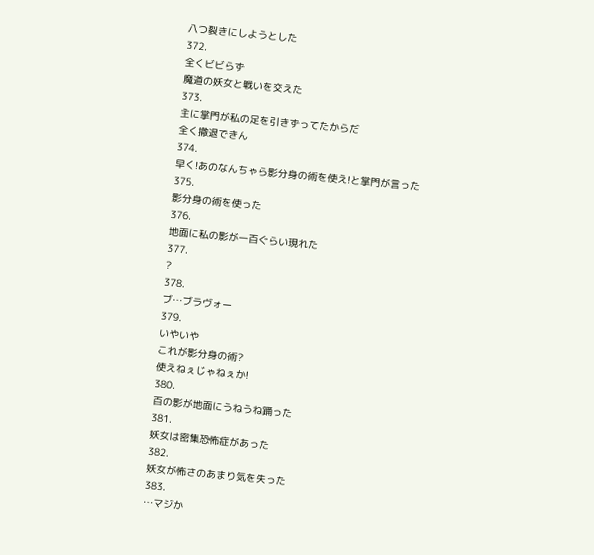八つ裂きにしようとした
372.
全くビビらず
魔道の妖女と戦いを交えた
373.
主に掌門が私の足を引きずってたからだ
全く撤退できん
374.
早く!あのなんちゃら影分身の術を使え!と掌門が言った
375.
影分身の術を使った
376.
地面に私の影が一百ぐらい現れた
377.
?
378.
ブ…ブラヴォー
379.
いやいや
これが影分身の術?
使えねぇじゃねぇか!
380.
百の影が地面にうねうね踊った
381.
妖女は密集恐怖症があった
382.
妖女が怖さのあまり気を失った
383.
…マジか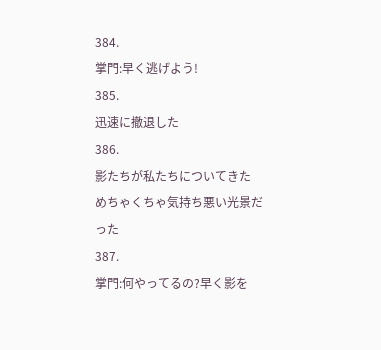384.
掌門:早く逃げよう!
385.
迅速に撤退した
386.
影たちが私たちについてきた
めちゃくちゃ気持ち悪い光景だった
387.
掌門:何やってるの?早く影を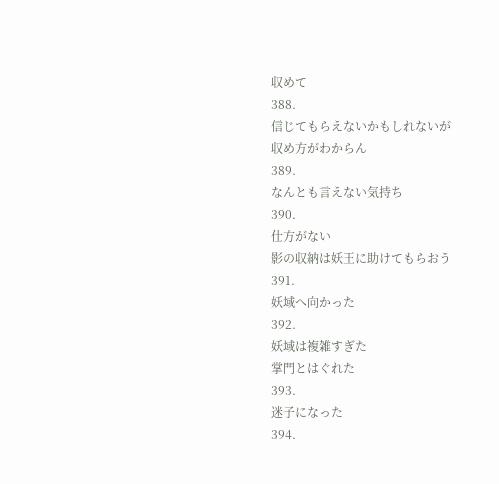収めて
388.
信じてもらえないかもしれないが
収め方がわからん
389.
なんとも言えない気持ち
390.
仕方がない
影の収納は妖王に助けてもらおう
391.
妖域へ向かった
392.
妖域は複雑すぎた
掌門とはぐれた
393.
迷子になった
394.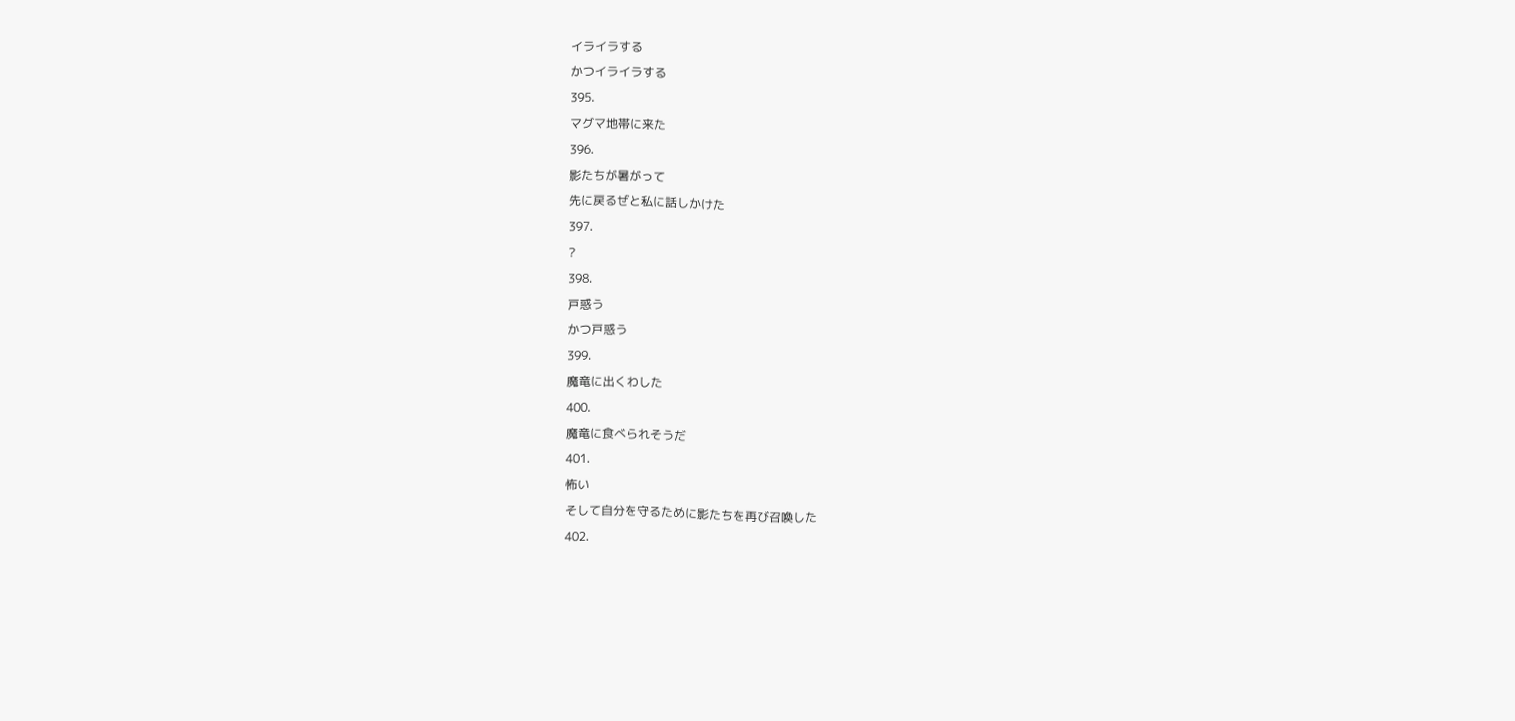イライラする
かつイライラする
395.
マグマ地帯に来た
396.
影たちが暑がって
先に戻るぜと私に話しかけた
397.
?
398.
戸惑う
かつ戸惑う
399.
魔竜に出くわした
400.
魔竜に食べられそうだ
401.
怖い
そして自分を守るために影たちを再び召喚した
402.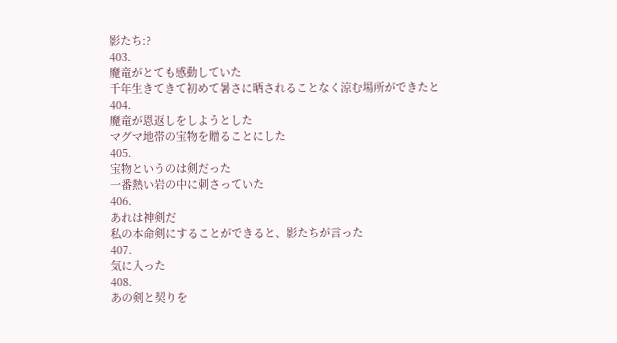影たち:?
403.
魔竜がとても感動していた
千年生きてきて初めて暑さに晒されることなく涼む場所ができたと
404.
魔竜が恩返しをしようとした
マグマ地帯の宝物を贈ることにした
405.
宝物というのは剣だった
一番熱い岩の中に刺さっていた
406.
あれは神剣だ
私の本命剣にすることができると、影たちが言った
407.
気に入った
408.
あの剣と契りを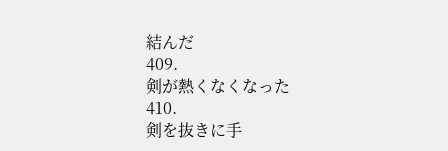結んだ
409.
剣が熱くなくなった
410.
剣を抜きに手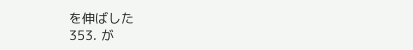を伸ばした
353. が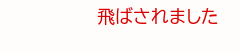飛ばされました